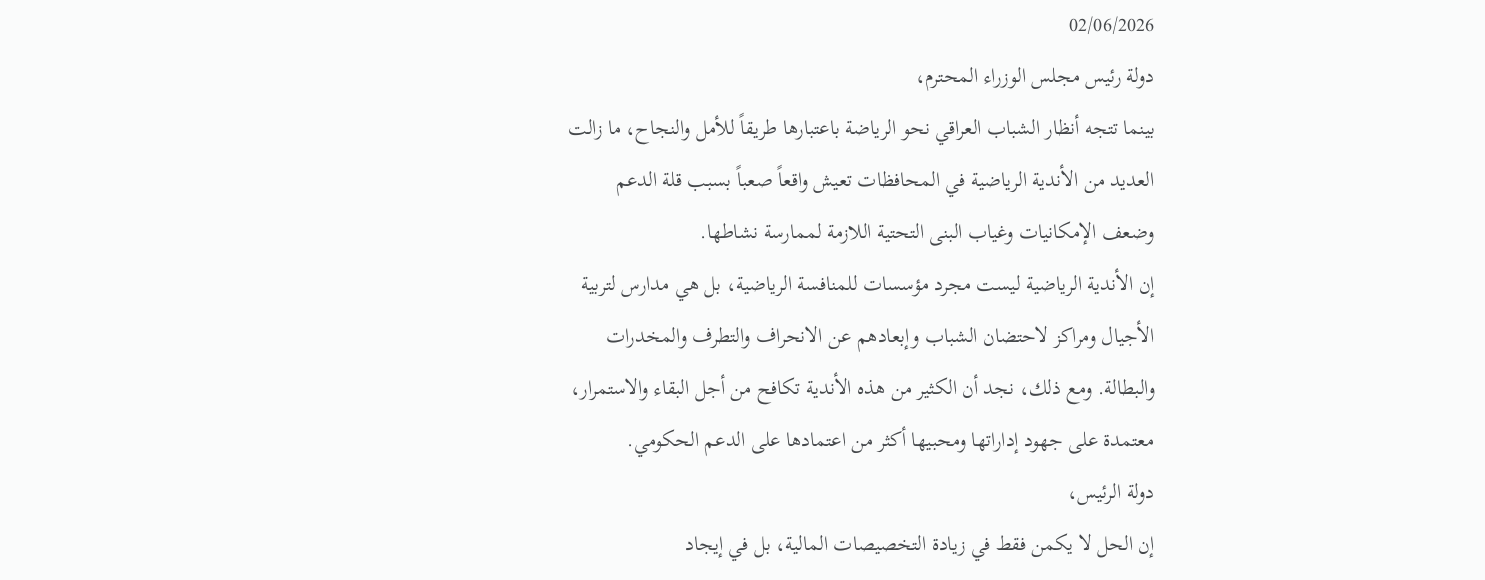02/06/2026
دولة رئيس مجلس الوزراء المحترم،
بينما تتجه أنظار الشباب العراقي نحو الرياضة باعتبارها طريقاً للأمل والنجاح، ما زالت العديد من الأندية الرياضية في المحافظات تعيش واقعاً صعباً بسبب قلة الدعم وضعف الإمكانيات وغياب البنى التحتية اللازمة لممارسة نشاطها.
إن الأندية الرياضية ليست مجرد مؤسسات للمنافسة الرياضية، بل هي مدارس لتربية الأجيال ومراكز لاحتضان الشباب وإبعادهم عن الانحراف والتطرف والمخدرات والبطالة. ومع ذلك، نجد أن الكثير من هذه الأندية تكافح من أجل البقاء والاستمرار، معتمدة على جهود إداراتها ومحبيها أكثر من اعتمادها على الدعم الحكومي.
دولة الرئيس،
إن الحل لا يكمن فقط في زيادة التخصيصات المالية، بل في إيجاد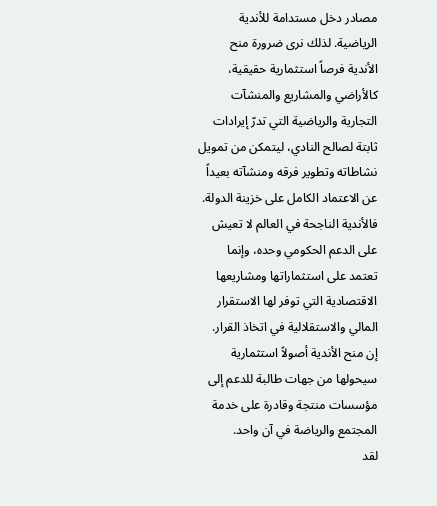مصادر دخل مستدامة للأندية الرياضية. لذلك نرى ضرورة منح الأندية فرصاً استثمارية حقيقية، كالأراضي والمشاريع والمنشآت التجارية والرياضية التي تدرّ إيرادات ثابتة لصالح النادي، ليتمكن من تمويل نشاطاته وتطوير فرقه ومنشآته بعيداً عن الاعتماد الكامل على خزينة الدولة.
فالأندية الناجحة في العالم لا تعيش على الدعم الحكومي وحده، وإنما تعتمد على استثماراتها ومشاريعها الاقتصادية التي توفر لها الاستقرار المالي والاستقلالية في اتخاذ القرار. إن منح الأندية أصولاً استثمارية سيحولها من جهات طالبة للدعم إلى مؤسسات منتجة وقادرة على خدمة المجتمع والرياضة في آن واحد.
لقد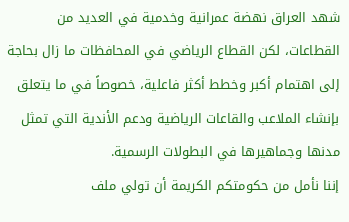شهد العراق نهضة عمرانية وخدمية في العديد من القطاعات، لكن القطاع الرياضي في المحافظات ما زال بحاجة إلى اهتمام أكبر وخطط أكثر فاعلية، خصوصاً في ما يتعلق بإنشاء الملاعب والقاعات الرياضية ودعم الأندية التي تمثل مدنها وجماهيرها في البطولات الرسمية.
إننا نأمل من حكومتكم الكريمة أن تولي ملف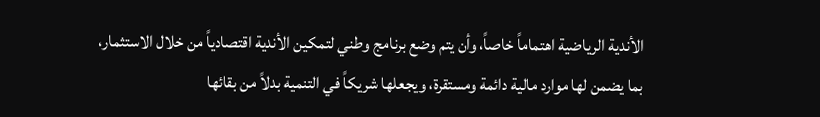الأندية الرياضية اهتماماً خاصاً، وأن يتم وضع برنامج وطني لتمكين الأندية اقتصادياً من خلال الاستثمار، بما يضمن لها موارد مالية دائمة ومستقرة، ويجعلها شريكاً في التنمية بدلاً من بقائها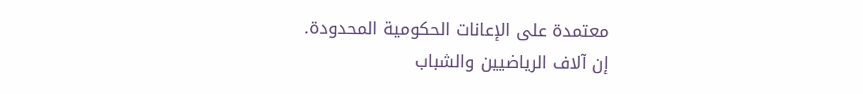معتمدة على الإعانات الحكومية المحدودة.
إن آلاف الرياضيين والشباب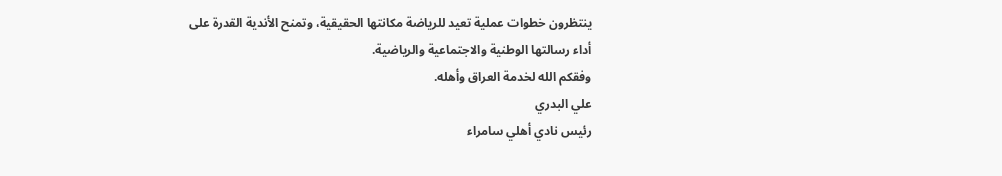ينتظرون خطوات عملية تعيد للرياضة مكانتها الحقيقية، وتمنح الأندية القدرة على أداء رسالتها الوطنية والاجتماعية والرياضية.
وفقكم الله لخدمة العراق وأهله.
علي البدري
رئيس نادي أهلي سامراء